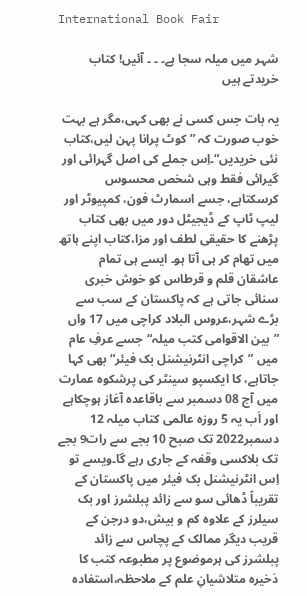International Book Fair

شہر میں میلہ سجا ہے۔ ۔ ۔ آئیں! کتاب خریدتے ہیں

یہ بات جس کسی نے بھی کہی،مگر ہے بہت خوب صورت کہ ”کوٹ پرانا پہن لیں،کتاب نئی خریدیں“۔اِس جملے کی اصل گہرائی اور گیرائی فقط وہی شخص محسوس کرسکتاہے، جسے اسمارٹ فون، کمپیوٹر اور لیپ ٹاپ کے ڈیجیٹل دور میں بھی کتاب پڑھنے کا حقیقی لطف اور مزا،کتاب اپنے ہاتھ میں تھام کر ہی آتا ہو۔ ایسے ہی تمام عاشقان قلم و قرطاس کو خوش خبری سنائی جاتی ہے کہ پاکستان کے سب سے بڑے شہر،عروس البلاد کراچی میں 17 واں ”بین الاقوامی کتب میلہ“جسے عرفِ عام میں ”کراچی انٹرنیشنل بک فیئر“بھی کہا جاتاہے، کا ایکسپو سینٹر کی پرشکوہ عمارت میں آج 08 دسمبر سے باقاعدہ آغاز ہوچکاہے اور اَب یہ 5 روزہ عالمی کتاب میلہ 12 دسمبر2022 تک صبح 10 بجے سے رات9 بجے تک بلاکسی وقفہ کے جاری رہے گا۔ویسے تو اِس انٹرنیشنل بک فیئر میں پاکستان کے تقریباً ڈھائی سو سے زائد پبلشرز اور بک سیلرز کے علاوہ کم و بیش،دو درجن کے قریب دیگر ممالک کے پچاس سے زائد پبلشرز کی ہرموضوع پر مطبوعہ کتب کا ذخیرہ متلاشیانِ علم کے ملاحظہ،استفادہ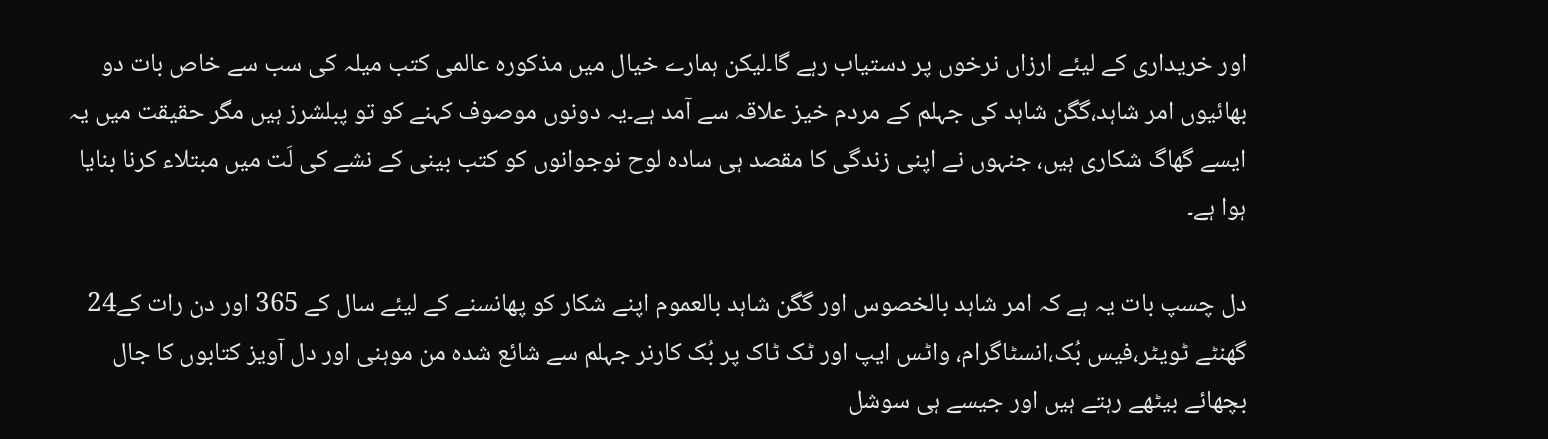اور خریداری کے لیئے ارزاں نرخوں پر دستیاب رہے گا۔لیکن ہمارے خیال میں مذکورہ عالمی کتب میلہ کی سب سے خاص بات دو بھائیوں امر شاہد،گگن شاہد کی جہلم کے مردم خیز علاقہ سے آمد ہے۔یہ دونوں موصوف کہنے کو تو پبلشرز ہیں مگر حقیقت میں یہ ایسے گھاگ شکاری ہیں، جنہوں نے اپنی زندگی کا مقصد ہی سادہ لوح نوجوانوں کو کتب بینی کے نشے کی لَت میں مبتلاء کرنا بنایا ہوا ہے۔

دل چسپ بات یہ ہے کہ امر شاہد بالخصوس اور گگن شاہد بالعموم اپنے شکار کو پھانسنے کے لیئے سال کے 365 اور دن رات کے24 گھنٹے ٹویٹر،فیس بُک،انسٹاگرام، واٹس ایپ اور ٹک ٹاک پر بُک کارنر جہلم سے شائع شدہ من موہنی اور دل آویز کتابوں کا جال بچھائے بیٹھے رہتے ہیں اور جیسے ہی سوشل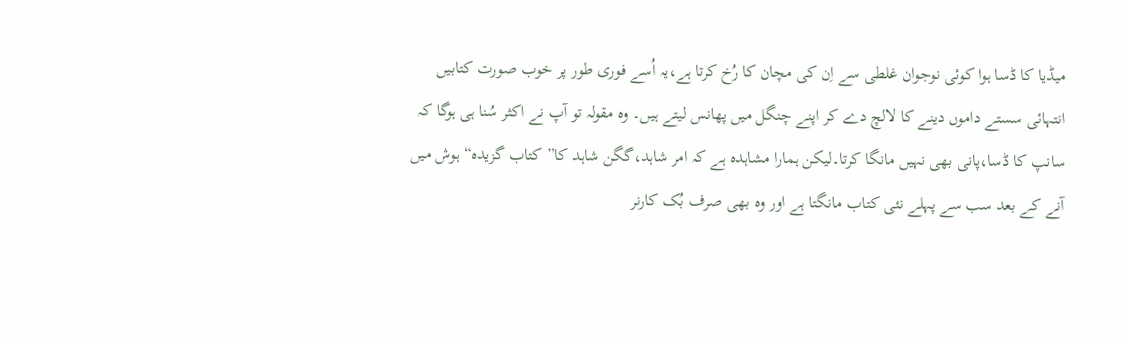میڈیا کا ڈسا ہوا کوئی نوجوان غلطی سے اِن کی مچان کا رُخ کرتا ہے،یہ اُسے فوری طور پر خوب صورت کتابیں انتہائی سستے داموں دینے کا لالچ دے کر اپنے چنگل میں پھانس لیتے ہیں۔ وہ مقولہ تو آپ نے اکثر سُنا ہی ہوگا کہ سانپ کا ڈسا،پانی بھی نہیں مانگا کرتا۔لیکن ہمارا مشاہدہ ہے کہ امر شاہد،گگن شاہد کا”کتاب گزیدہ“ ہوش میں آنے کے بعد سب سے پہلے نئی کتاب مانگتا ہے اور وہ بھی صرف بُک کارنر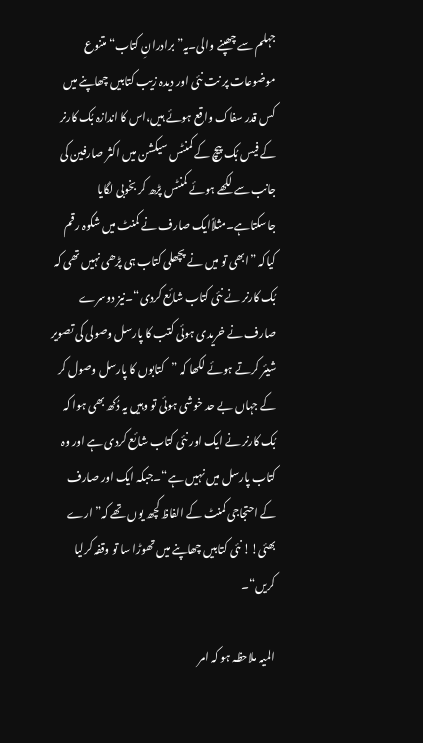جہلم سے چھپنے والی۔یہ”برادرانِ کتاب“ متنوع موضوعات پر نت نئی اور دیدہ زیب کتابیں چھاپنے میں کس قدر سفاک واقع ہوئے ہیں،اس کا اندازہ بُک کارنر کے فیس بُک پیچ کے کمنٹس سیکشن میں اکثر صارفین کی جانب سے لکھے ہوئے کمنٹس پڑھ کر بخوبی لگایا جاسکتاہے۔مثلاًایک صارف نے کمنٹ میں شکوہ رقم کیاکہ ”ابھی تو میں نے پچھلی کتاب ہی پڑھی نہیں تھی کہ بُک کارنر نے نئی کتاب شائع کردی“۔نیز دوسرے صارف نے خریدی ہوئی کتب کا پارسل وصولی کی تصویر شیئر کرتے ہوئے لکھا کہ ”کتابوں کا پارسل وصول کر کے جہاں بے حد خوشی ہوئی تو وہیں یہ دُکھ بھی ہوا کہ بُک کارنر نے ایک اور نئی کتاب شائع کردی ہے اور وہ کتاب پارسل میں نہیں ہے“۔جبکہ ایک اور صارف کے احتجاجی کمنٹ کے الفاظ کچھ یوں تھے کہ”ارے بھئی!! نئی کتابیں چھاپنے میں تھوڑا سا تو وقفہ کرلیا کریں“۔

المیہ ملاحظہ ہو کہ امر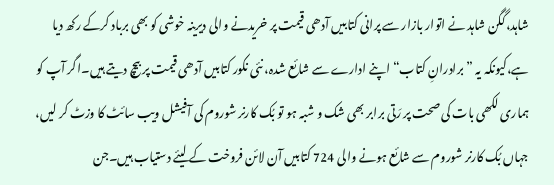شاہد،گگن شاہد نے اتوار بازار سے پرانی کتابیں آدھی قیمت پر خریدنے والی دیرینہ خوشی کو بھی برباد کرکے رکھ دیا ہے،کیونکہ یہ ”برادرانِ کتاب“ اپنے ادارے سے شائع شدہ، نئی نکور کتابیں آدھی قیمت پر بیچ دیتے ہیں۔اگر آپ کو ہماری لکھی بات کی صحت پر رَتی برابر بھی شک و شبہ ہو تو بُک کارنر شوروم کی آفیشل ویب سائٹ کا وزٹ کر لیں، جہاں بُک کارنر شوروم سے شائع ہونے والی 724 کتابیں آن لائن فروخت کے لیئے دستیاب ہیں۔جن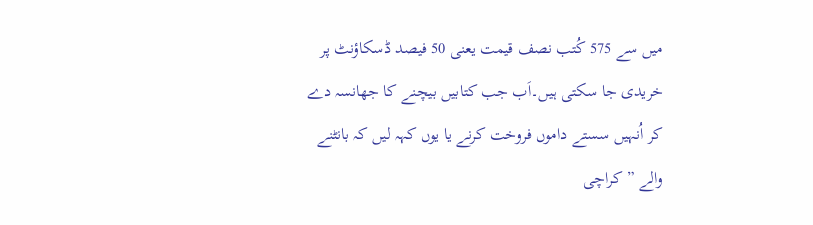میں سے 575 کُتب نصف قیمت یعنی 50 فیصد ڈسکاؤنٹ پر خریدی جا سکتی ہیں۔اَب جب کتابیں بیچنے کا جھانسہ دے کر اُنہیں سستے داموں فروخت کرنے یا یوں کہہ لیں کہ بانٹنے والے ”کراچی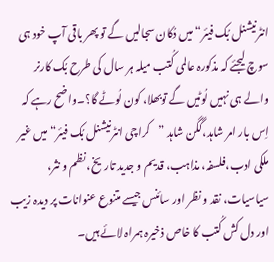انٹرنیشنل بُک فیئر“ میں دُکان سجالیں گے تو پھر باقی آپ خود ہی سوچ لیجئے کہ مذکورہ عالمی کُتب میلہ ہر سال کی طرح بُک کارنر والے ہی نہیں لُوٹیں گے توبھلا، کون لُوٹے گا؟۔واضح رہے کہ اِس بار امر شاہد،گگن شاہد ”کراچی انٹرنیشنل بُک فیئر“ میں غیر ملکی ادب،فلسفہ، مذاہب، قدیم و جدید تاریخ، نظم و نثر، سیاسیات، نقد و نظر اور سائنس جیسے متنوع عنوانات پر دیدہ زیب اور دل کش کُتب کا خاص ذخیرہ ہمراہ لائے ہیں۔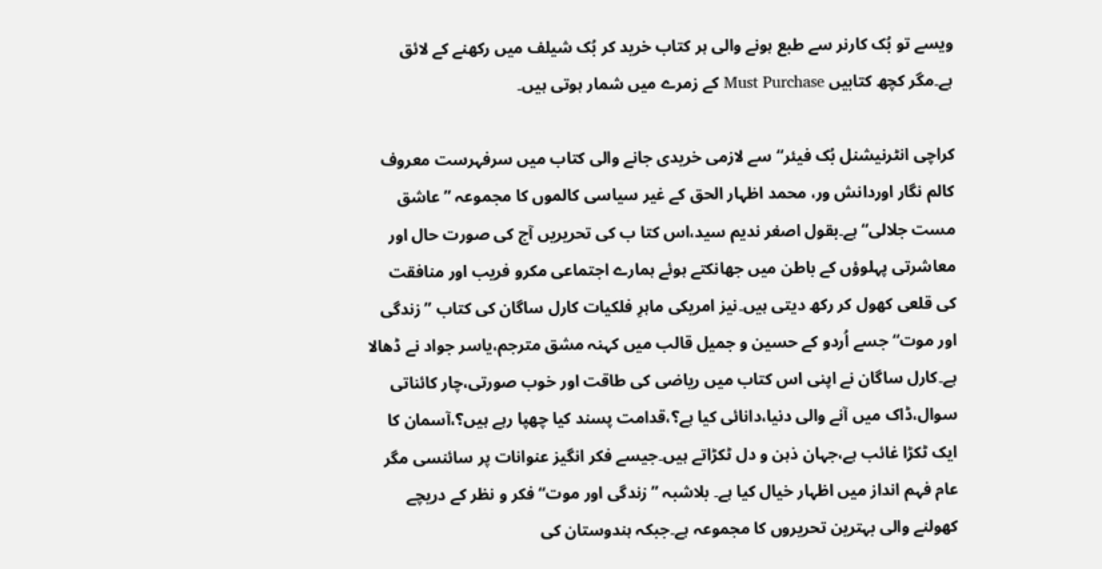ویسے تو بُک کارنر سے طبع ہونے والی ہر کتاب خرید کر بُک شیلف میں رکھنے کے لائق ہے۔مگر کچھ کتابیں Must Purchase کے زمرے میں شمار ہوتی ہیں۔

کراچی انٹرنیشنل بُک فیئر“سے لازمی خریدی جانے والی کتاب میں سرفہرست معروف کالم نگار اوردانش ور، محمد اظہار الحق کے غیر سیاسی کالموں کا مجموعہ ”عاشق مست جلالی“ہے۔بقول اصغر ندیم سید،اس کتا ب کی تحریریں آج کی صورت حال اور معاشرتی پہلوؤں کے باطن میں جھانکتے ہوئے ہمارے اجتماعی مکرو فریب اور منافقت کی قلعی کھول کر رکھ دیتی ہیں۔نیز امریکی ماہرِ فلکیات کارل ساگان کی کتاب ”زندگی اور موت“ جسے اُردو کے حسین و جمیل قالب میں کہنہ مشق مترجم،یاسر جواد نے ڈھالا ہے۔کارل ساگان نے اپنی اس کتاب میں ریاضی کی طاقت اور خوب صورتی،چار کائناتی سوال،ڈاک میں آنے والی دنیا،دانائی کیا ہے؟،قدامت پسند کیا چھپا رہے ہیں؟،آسمان کا ایک ٹکڑا غائب ہے،جہان ذہن و دل ٹکڑاتے ہیں۔جیسے فکر انگیز عنوانات پر سائنسی مگر عام فہم انداز میں اظہار خیال کیا ہے۔ بلاشبہ ”زندگی اور موت“ فکر و نظر کے دریچے کھولنے والی بہترین تحریروں کا مجموعہ ہے۔جبکہ ہندوستان کی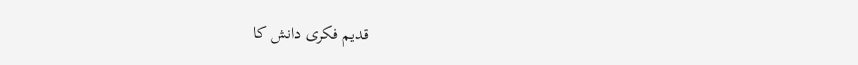قدیم فکری دانش کا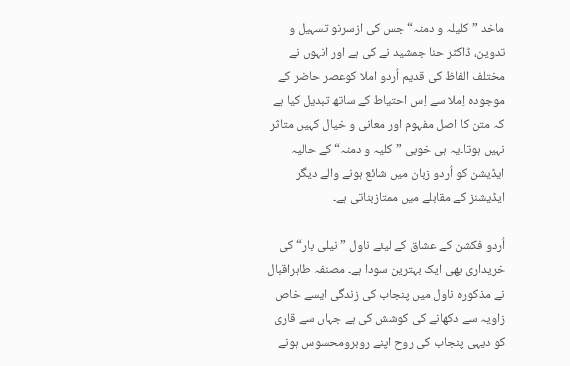ماخد ”کلیلہ و دمنہ“ جس کی ازسرنو تسہیل و تدوین، ڈاکٹر حنا جمشید نے کی ہے اور انہوں نے مختلف الفاظ کی قدیم اُردو املا کوعصر حاضر کے موجودہ اِملا سے اِس احتیاط کے ساتھ تبدیل کیا ہے کہ متن کا اصل مفہوم اور معانی و خیال کہیں متاثر نہیں ہوتا۔یہ ہی خوبی ”کلیہ و دمنہ“ کے حالیہ ایڈیشن کو اُردو زبان میں شائع ہونے والے دیگر ایڈیشنز کے مقابلے میں ممتازبناتی ہے۔

اُردو فکشن کے عشاق کے لیئے ناول ”نیلی بار“ کی خریداری بھی ایک بہترین سودا ہے۔ مصنفہ طاہراقبال نے مذکورہ ناول میں پنجاب کی زندگی ایسے خاص زاویہ سے دکھانے کی کوشش کی ہے جہاں سے قاری کو دیہی پنجاب کی روح اپنے روبرومحسوس ہونے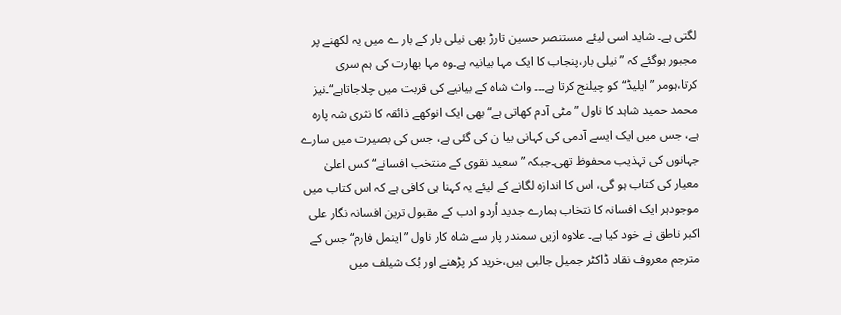لگتی ہے۔ شاید اسی لیئے مستنصر حسین تارڑ بھی نیلی بار کے بار ے میں یہ لکھنے پر مجبور ہوگئے کہ ”نیلی بار،پنجاب کا ایک مہا بیانیہ ہے۔وہ مہا بھارت کی ہم سری کرتا،ہومر ”ایلیڈ“کو چیلنج کرتا ہے۔۔۔ واث شاہ کے بیانیے کی قربت میں چلاجاتاہے“۔نیز محمد حمید شاہد کا ناول ”مٹی آدم کھاتی ہے“بھی ایک انوکھے ذائقہ کا نثری شہ پارہ ہے، جس میں ایک ایسے آدمی کی کہانی بیا ن کی گئی ہے، جس کی بصیرت میں سارے جہانوں کی تہذیب محفوظ تھی۔جبکہ ”سعید نقوی کے منتخب افسانے“ کس اعلیٰ معیار کی کتاب ہو گی، اس کا اندازہ لگانے کے لیئے یہ کہنا ہی کافی ہے کہ اس کتاب میں موجودہر ایک افسانہ کا نتخاب ہمارے جدید اُردو ادب کے مقبول ترین افسانہ نگار علی اکبر ناطق نے خود کیا ہے۔ علاوہ ازیں سمندر پار سے شاہ کار ناول ”اینمل فارم“جس کے مترجم معروف نقاد ڈاکٹر جمیل جالبی ہیں،خرید کر پڑھنے اور بُک شیلف میں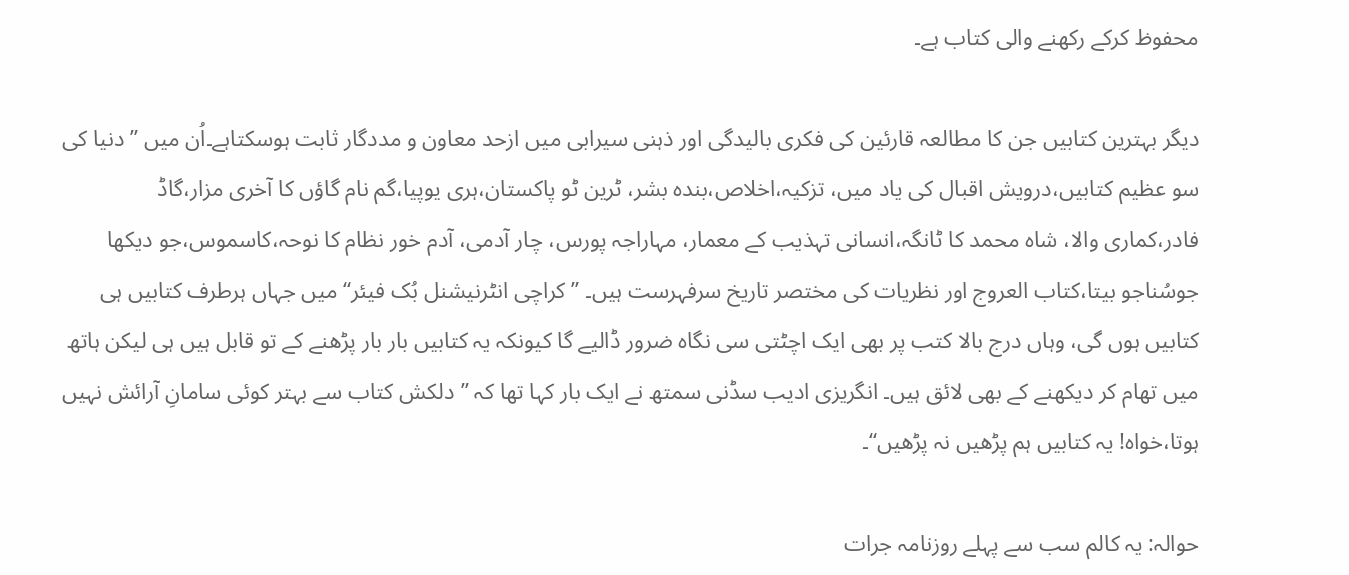محفوظ کرکے رکھنے والی کتاب ہے۔

دیگر بہترین کتابیں جن کا مطالعہ قارئین کی فکری بالیدگی اور ذہنی سیرابی میں ازحد معاون و مددگار ثابت ہوسکتاہے۔اُن میں ”دنیا کی سو عظیم کتابیں،درویش اقبال کی یاد میں، تزکیہ،اخلاص،بندہ بشر، ٹرین ٹو پاکستان،ہری یوپیا،گم نام گاؤں کا آخری مزار،گاڈ فادر،کماری والا، شاہ محمد کا ٹانگہ،انسانی تہذیب کے معمار، مہاراجہ پورس، چار آدمی، آدم خور نظام کا نوحہ،کاسموس،جو دیکھا جوسُناجو بیتا،کتاب العروج اور نظریات کی مختصر تاریخ سرفہرست ہیں۔ ”کراچی انٹرنیشنل بُک فیئر“ میں جہاں ہرطرف کتابیں ہی کتابیں ہوں گی، وہاں درج بالا کتب پر بھی ایک اچٹتی سی نگاہ ضرور ڈالیے گا کیونکہ یہ کتابیں بار بار پڑھنے کے تو قابل ہیں ہی لیکن ہاتھ میں تھام کر دیکھنے کے بھی لائق ہیں۔ انگریزی ادیب سڈنی سمتھ نے ایک بار کہا تھا کہ ”دلکش کتاب سے بہتر کوئی سامانِ آرائش نہیں ہوتا،خواہ! یہ کتابیں ہم پڑھیں نہ پڑھیں“۔

حوالہ: یہ کالم سب سے پہلے روزنامہ جرات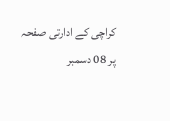کراچی کے ادارتی صفحہ پر 08 دسمبر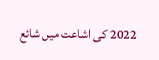2022 کی اشاعت میں شائع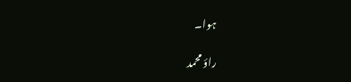ہوا۔

راؤ محمد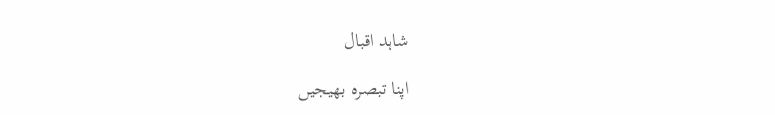شاہد اقبال

اپنا تبصرہ بھیجیں